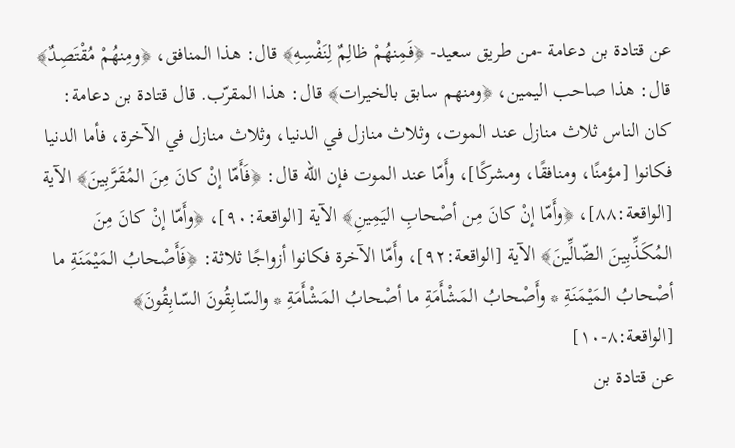عن قتادة بن دعامة -من طريق سعيد- ﴿فَمِنهُمْ ظالِمٌ لِنَفْسِهِ﴾ قال: هذا المنافق، ﴿ومِنهُمْ مُقْتَصِدٌ﴾ قال: هذا صاحب اليمين، ﴿ومنهم سابق بالخيرات﴾ قال: هذا المقرّب. قال قتادة بن دعامة: كان الناس ثلاث منازل عند الموت، وثلاث منازل في الدنيا، وثلاث منازل في الآخرة، فأما الدنيا فكانوا [مؤمنًا، ومنافقًا، ومشركًا]، وأَمّا عند الموت فإن الله قال: ﴿فَأَمّا إنْ كانَ مِنَ المُقَرَّبِينَ﴾ الآية [الواقعة:٨٨]، ﴿وأَمّا إنْ كانَ مِن أصْحابِ اليَمِينِ﴾ الآية [الواقعة:٩٠]، ﴿وأَمّا إنْ كانَ مِنَ المُكَذِّبِينَ الضّالِّينَ﴾ الآية [الواقعة:٩٢]، وأَمّا الآخرة فكانوا أزواجًا ثلاثة: ﴿فَأَصْحابُ المَيْمَنَةِ ما أصْحابُ المَيْمَنَةِ * وأَصْحابُ المَشْأَمَةِ ما أصْحابُ المَشْأَمَةِ * والسّابِقُونَ السّابِقُونَ﴾ [الواقعة:٨-١٠]
عن قتادة بن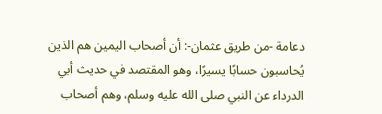دعامة -من طريق عثمان-: أن أصحاب اليمين هم الذين يُحاسبون حسابًا يسيرًا، وهو المقتصد في حديث أبي الدرداء عن النبي صلى الله عليه وسلم، وهم أصحاب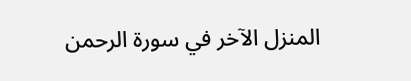المنزل الآخر في سورة الرحمن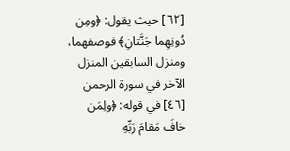[٦٢] حيث يقول: ﴿ومِن دُونِهِما جَنَّتانِ﴾ فوصفهما، ومنزل السابقين المنزل الآخر في سورة الرحمن [٤٦] في قوله: ﴿ولِمَن خافَ مَقامَ رَبِّهِ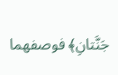جَنَّتانِ﴾ فوصفهما